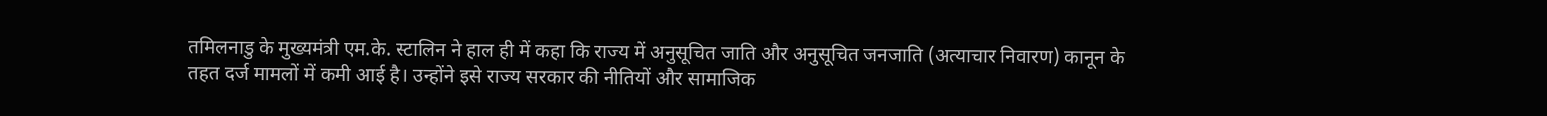तमिलनाडु के मुख्यमंत्री एम.के. स्टालिन ने हाल ही में कहा कि राज्य में अनुसूचित जाति और अनुसूचित जनजाति (अत्याचार निवारण) कानून के तहत दर्ज मामलों में कमी आई है। उन्होंने इसे राज्य सरकार की नीतियों और सामाजिक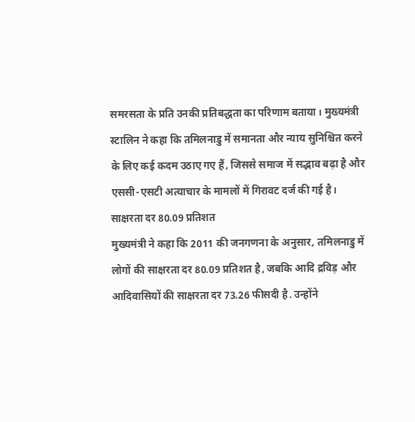समरसता के प्रति उनकी प्रतिबद्धता का परिणाम बताया। मुख्यमंत्री स्टालिन ने कहा कि तमिलनाडु में समानता और न्याय सुनिश्चित करने के लिए कई कदम उठाए गए हैं, जिससे समाज में सद्भाव बढ़ा है और एससी-एसटी अत्याचार के मामलों में गिरावट दर्ज की गई है।
साक्षरता दर 80.09 प्रतिशत
मुख्यमंत्री ने कहा कि 2011 की जनगणना के अनुसार, तमिलनाडु में लोगों की साक्षरता दर 80.09 प्रतिशत है, जबकि आदि द्रविड़ और आदिवासियों की साक्षरता दर 73.26 फीसदी है. उन्होंने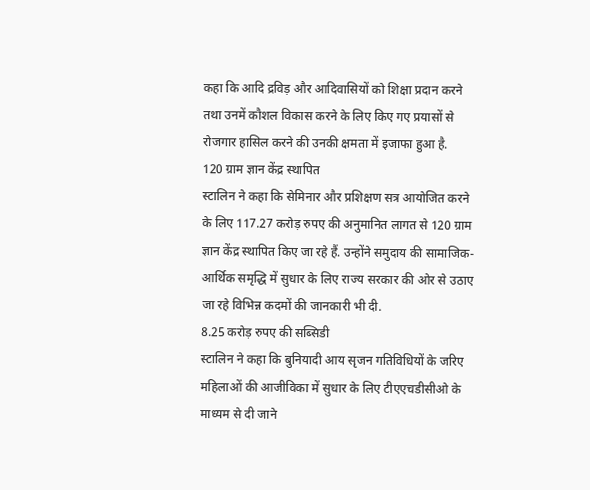कहा कि आदि द्रविड़ और आदिवासियों को शिक्षा प्रदान करने तथा उनमें कौशल विकास करने के लिए किए गए प्रयासों से रोजगार हासिल करने की उनकी क्षमता में इजाफा हुआ है.
120 ग्राम ज्ञान केंद्र स्थापित
स्टालिन ने कहा कि सेमिनार और प्रशिक्षण सत्र आयोजित करने के लिए 117.27 करोड़ रुपए की अनुमानित लागत से 120 ग्राम ज्ञान केंद्र स्थापित किए जा रहे हैं. उन्होंने समुदाय की सामाजिक-आर्थिक समृद्धि में सुधार के लिए राज्य सरकार की ओर से उठाए जा रहे विभिन्न कदमों की जानकारी भी दी.
8.25 करोड़ रुपए की सब्सिडी
स्टालिन ने कहा कि बुनियादी आय सृजन गतिविधियों के जरिए महिलाओं की आजीविका में सुधार के लिए टीएएचडीसीओ के माध्यम से दी जाने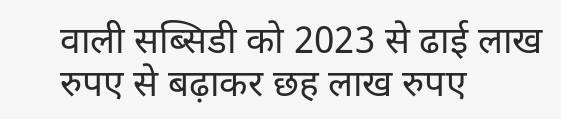वाली सब्सिडी को 2023 से ढाई लाख रुपए से बढ़ाकर छह लाख रुपए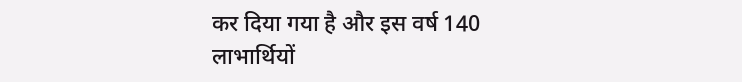कर दिया गया है और इस वर्ष 140 लाभार्थियों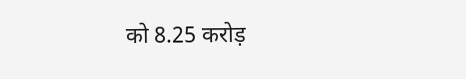को 8.25 करोड़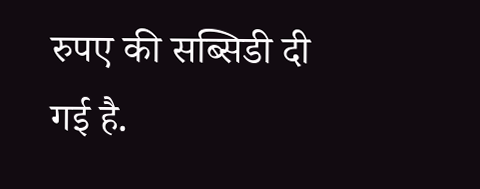रुपए की सब्सिडी दी गई है.